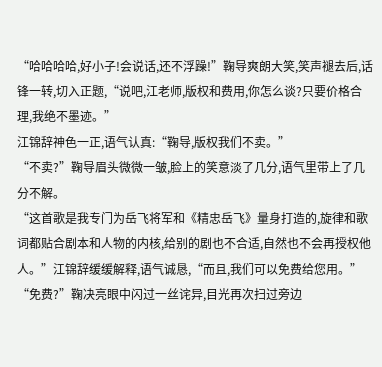“哈哈哈哈,好小子!会说话,还不浮躁!”鞠导爽朗大笑,笑声褪去后,话锋一转,切入正题,“说吧,江老师,版权和费用,你怎么谈?只要价格合理,我绝不墨迹。”
江锦辞神色一正,语气认真:“鞠导,版权我们不卖。”
“不卖?”鞠导眉头微微一皱,脸上的笑意淡了几分,语气里带上了几分不解。
“这首歌是我专门为岳飞将军和《精忠岳飞》量身打造的,旋律和歌词都贴合剧本和人物的内核,给别的剧也不合适,自然也不会再授权他人。”江锦辞缓缓解释,语气诚恳,“而且,我们可以免费给您用。”
“免费?”鞠决亮眼中闪过一丝诧异,目光再次扫过旁边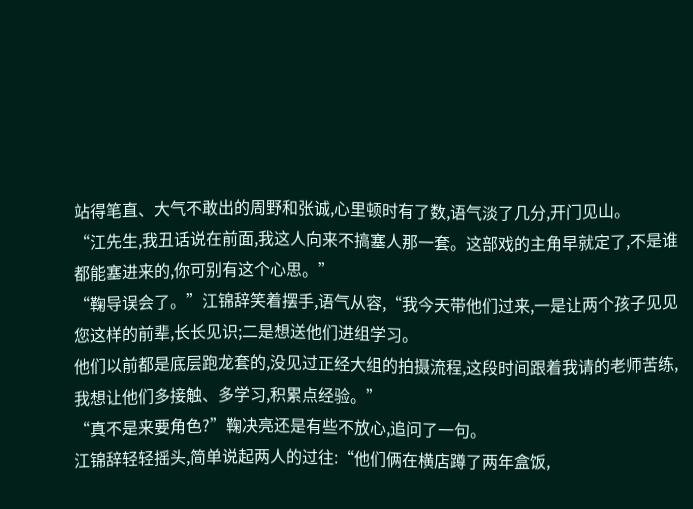站得笔直、大气不敢出的周野和张诚,心里顿时有了数,语气淡了几分,开门见山。
“江先生,我丑话说在前面,我这人向来不搞塞人那一套。这部戏的主角早就定了,不是谁都能塞进来的,你可别有这个心思。”
“鞠导误会了。”江锦辞笑着摆手,语气从容,“我今天带他们过来,一是让两个孩子见见您这样的前辈,长长见识;二是想送他们进组学习。
他们以前都是底层跑龙套的,没见过正经大组的拍摄流程,这段时间跟着我请的老师苦练,我想让他们多接触、多学习,积累点经验。”
“真不是来要角色?”鞠决亮还是有些不放心,追问了一句。
江锦辞轻轻摇头,简单说起两人的过往:“他们俩在横店蹲了两年盒饭,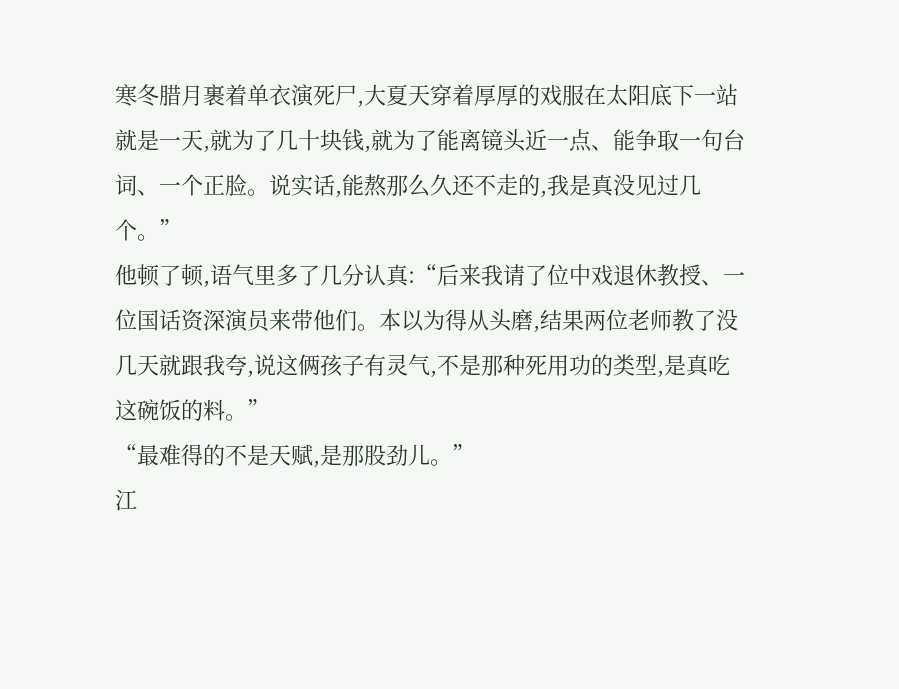寒冬腊月裹着单衣演死尸,大夏天穿着厚厚的戏服在太阳底下一站就是一天,就为了几十块钱,就为了能离镜头近一点、能争取一句台词、一个正脸。说实话,能熬那么久还不走的,我是真没见过几个。”
他顿了顿,语气里多了几分认真:“后来我请了位中戏退休教授、一位国话资深演员来带他们。本以为得从头磨,结果两位老师教了没几天就跟我夸,说这俩孩子有灵气,不是那种死用功的类型,是真吃这碗饭的料。”
“最难得的不是天赋,是那股劲儿。”
江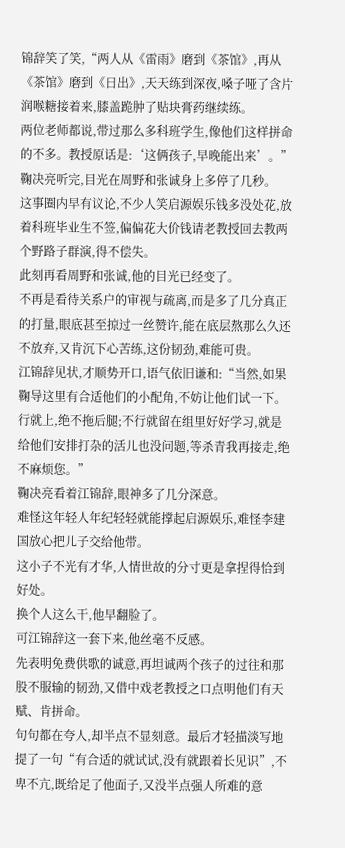锦辞笑了笑,“两人从《雷雨》磨到《茶馆》,再从《茶馆》磨到《日出》,天天练到深夜,嗓子哑了含片润喉糖接着来,膝盖跪肿了贴块膏药继续练。
两位老师都说,带过那么多科班学生,像他们这样拼命的不多。教授原话是:‘这俩孩子,早晚能出来’。”
鞠决亮听完,目光在周野和张诚身上多停了几秒。
这事圈内早有议论,不少人笑启源娱乐钱多没处花,放着科班毕业生不签,偏偏花大价钱请老教授回去教两个野路子群演,得不偿失。
此刻再看周野和张诚,他的目光已经变了。
不再是看待关系户的审视与疏离,而是多了几分真正的打量,眼底甚至掠过一丝赞许,能在底层熬那么久还不放弃,又肯沉下心苦练,这份韧劲,难能可贵。
江锦辞见状,才顺势开口,语气依旧谦和:“当然,如果鞠导这里有合适他们的小配角,不妨让他们试一下。行就上,绝不拖后腿;不行就留在组里好好学习,就是给他们安排打杂的活儿也没问题,等杀青我再接走,绝不麻烦您。”
鞠决亮看着江锦辞,眼神多了几分深意。
难怪这年轻人年纪轻轻就能撑起启源娱乐,难怪李建国放心把儿子交给他带。
这小子不光有才华,人情世故的分寸更是拿捏得恰到好处。
换个人这么干,他早翻脸了。
可江锦辞这一套下来,他丝毫不反感。
先表明免费供歌的诚意,再坦诚两个孩子的过往和那股不服输的韧劲,又借中戏老教授之口点明他们有天赋、肯拼命。
句句都在夸人,却半点不显刻意。最后才轻描淡写地提了一句“有合适的就试试,没有就跟着长见识”,不卑不亢,既给足了他面子,又没半点强人所难的意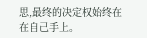思,最终的决定权始终在在自己手上。